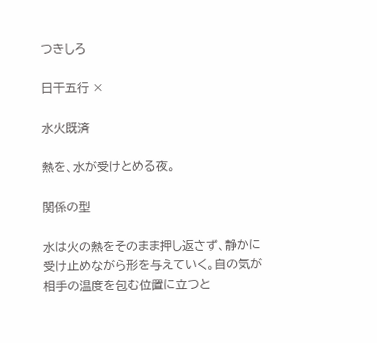つきしろ

日干五行 ×

水火既済

熱を、水が受けとめる夜。

関係の型

水は火の熱をそのまま押し返さず、静かに受け止めながら形を与えていく。自の気が相手の温度を包む位置に立つと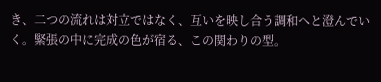き、二つの流れは対立ではなく、互いを映し合う調和へと澄んでいく。緊張の中に完成の色が宿る、この関わりの型。